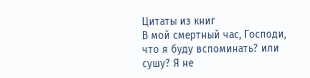Цитаты из книг
В мой смертный час, Господи, что я буду вспоминать? или сушу? Я не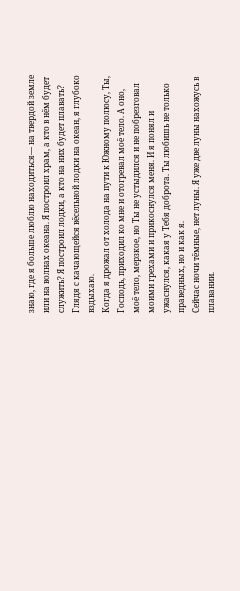знаю, где я больше люблю находиться— на твердой земле или на волнах океана. Я построил храм, а кто в нём будет служить? Я построил лодки, а кто на них будет плавать? Глядя с качающейся вёсельной лодки на океан, я глубоко вздыхаю.
Когда я дрожал от холода на пути к Южному полюсу, Ты, Господь, приходил ко мне и отогревал моё тело. А оно, моё тело, мерзкое, но Ты не устыдился и не побрезговал моими грехами и прикоснулся меня. И я понял и ужаснулся, какая у Тебя доброта. Ты любишь не только праведных, но и как я.
Сейчас ночи тёмные, нет луны. Я уже две луны нахожусь в плавании.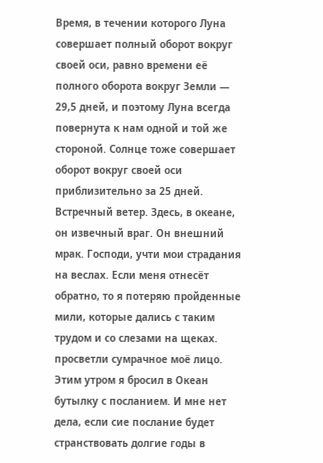Время, в течении которого Луна совершает полный оборот вокруг своей оси, равно времени её полного оборота вокруг Земли — 29,5 дней, и поэтому Луна всегда повернута к нам одной и той же стороной. Солнце тоже совершает оборот вокруг своей оси приблизительно за 25 дней.
Встречный ветер. Здесь, в океане, он извечный враг. Он внешний мрак. Господи, учти мои страдания на веслах. Если меня отнесёт обратно, то я потеряю пройденные мили, которые дались с таким трудом и со слезами на щеках. просветли сумрачное моё лицо.
Этим утром я бросил в Океан бутылку с посланием. И мне нет дела, если сие послание будет странствовать долгие годы в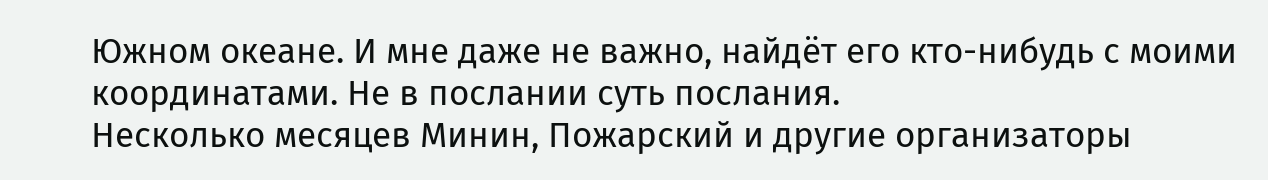Южном океане. И мне даже не важно, найдёт его кто-нибудь с моими координатами. Не в послании суть послания.
Несколько месяцев Минин, Пожарский и другие организаторы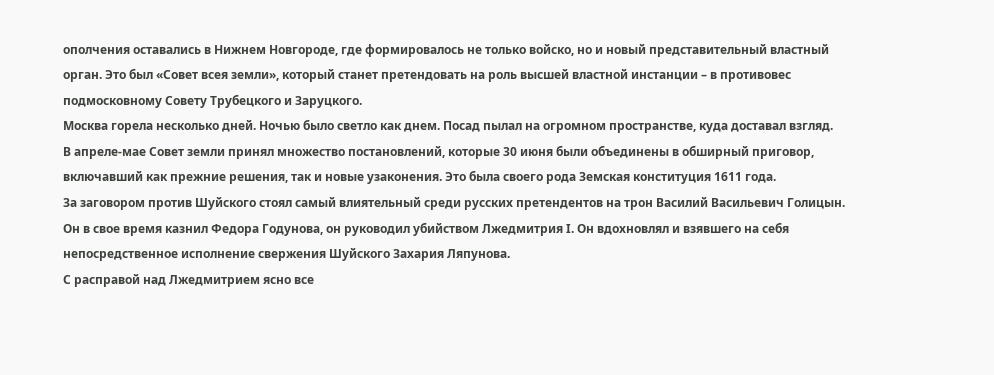ополчения оставались в Нижнем Новгороде, где формировалось не только войско, но и новый представительный властный орган. Это был «Совет всея земли», который станет претендовать на роль высшей властной инстанции – в противовес подмосковному Совету Трубецкого и Заруцкого.
Москва горела несколько дней. Ночью было светло как днем. Посад пылал на огромном пространстве, куда доставал взгляд.
В апреле-мае Совет земли принял множество постановлений, которые 30 июня были объединены в обширный приговор, включавший как прежние решения, так и новые узаконения. Это была своего рода Земская конституция 1611 года.
За заговором против Шуйского стоял самый влиятельный среди русских претендентов на трон Василий Васильевич Голицын. Он в свое время казнил Федора Годунова, он руководил убийством Лжедмитрия I. Он вдохновлял и взявшего на себя непосредственное исполнение свержения Шуйского Захария Ляпунова.
С расправой над Лжедмитрием ясно все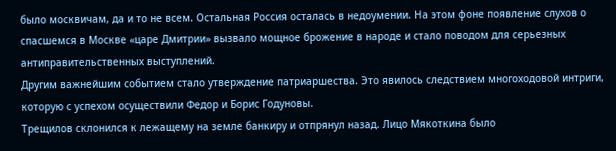было москвичам, да и то не всем. Остальная Россия осталась в недоумении. На этом фоне появление слухов о спасшемся в Москве «царе Дмитрии» вызвало мощное брожение в народе и стало поводом для серьезных антиправительственных выступлений.
Другим важнейшим событием стало утверждение патриаршества. Это явилось следствием многоходовой интриги, которую с успехом осуществили Федор и Борис Годуновы.
Трещилов склонился к лежащему на земле банкиру и отпрянул назад. Лицо Мякоткина было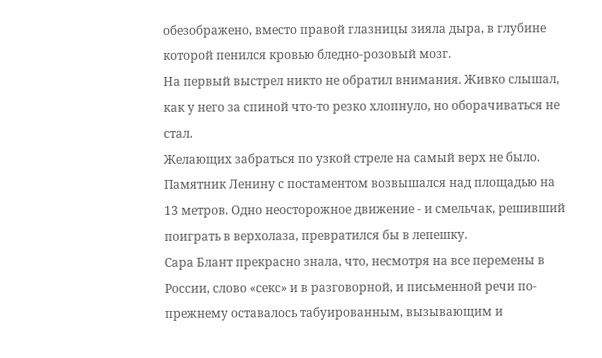обезображено, вместо правой глазницы зияла дыра, в глубине которой пенился кровью бледно-розовый мозг.
На первый выстрел никто не обратил внимания. Живко слышал, как у него за спиной что-то резко хлопнуло, но оборачиваться не стал.
Желающих забраться по узкой стреле на самый верх не было. Памятник Ленину с постаментом возвышался над площадью на 13 метров. Одно неосторожное движение - и смельчак, решивший поиграть в верхолаза, превратился бы в лепешку.
Сара Блант прекрасно знала, что, несмотря на все перемены в России, слово «секс» и в разговорной, и письменной речи по-прежнему оставалось табуированным, вызывающим и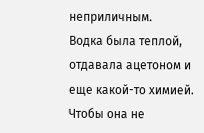неприличным.
Водка была теплой, отдавала ацетоном и еще какой-то химией. Чтобы она не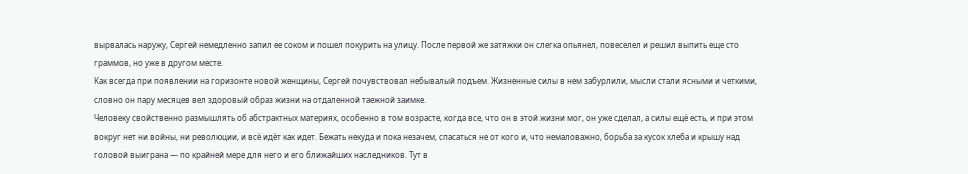вырвалась наружу, Сергей немедленно запил ее соком и пошел покурить на улицу. После первой же затяжки он слегка опьянел, повеселел и решил выпить еще сто граммов, но уже в другом месте.
Как всегда при появлении на горизонте новой женщины, Сергей почувствовал небывалый подъем. Жизненные силы в нем забурлили, мысли стали ясными и четкими, словно он пару месяцев вел здоровый образ жизни на отдаленной таежной заимке.
Человеку свойственно размышлять об абстрактных материях, особенно в том возрасте, когда все, что он в этой жизни мог, он уже сделал, а силы ещё есть, и при этом вокруг нет ни войны, ни революции, и всё идёт как идет. Бежать некуда и пока незачем, спасаться не от кого и, что немаловажно, борьба за кусок хлеба и крышу над головой выиграна — по крайней мере для него и его ближайших наследников. Тут в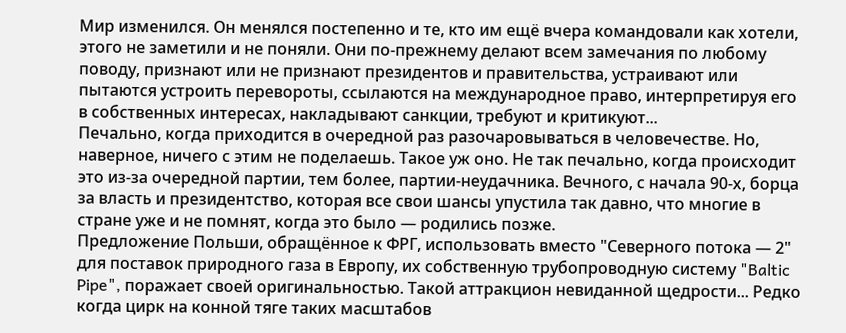Мир изменился. Он менялся постепенно и те, кто им ещё вчера командовали как хотели, этого не заметили и не поняли. Они по-прежнему делают всем замечания по любому поводу, признают или не признают президентов и правительства, устраивают или пытаются устроить перевороты, ссылаются на международное право, интерпретируя его в собственных интересах, накладывают санкции, требуют и критикуют...
Печально, когда приходится в очередной раз разочаровываться в человечестве. Но, наверное, ничего с этим не поделаешь. Такое уж оно. Не так печально, когда происходит это из-за очередной партии, тем более, партии-неудачника. Вечного, с начала 90-х, борца за власть и президентство, которая все свои шансы упустила так давно, что многие в стране уже и не помнят, когда это было — родились позже.
Предложение Польши, обращённое к ФРГ, использовать вместо "Северного потока — 2" для поставок природного газа в Европу, их собственную трубопроводную систему "Baltic Pipe", поражает своей оригинальностью. Такой аттракцион невиданной щедрости... Редко когда цирк на конной тяге таких масштабов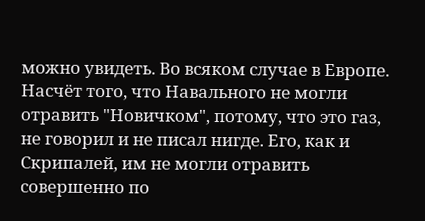можно увидеть. Во всяком случае в Европе.
Насчёт того, что Навального не могли отравить "Новичком", потому, что это газ, не говорил и не писал нигде. Его, как и Скрипалей, им не могли отравить совершенно по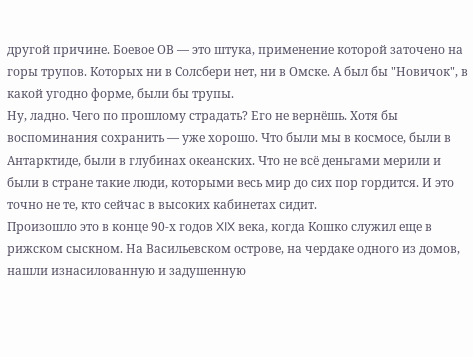другой причине. Боевое ОВ — это штука, применение которой заточено на горы трупов. Которых ни в Солсбери нет, ни в Омске. А был бы "Новичок", в какой угодно форме, были бы трупы.
Ну, ладно. Чего по прошлому страдать? Его не вернёшь. Хотя бы воспоминания сохранить — уже хорошо. Что были мы в космосе, были в Антарктиде, были в глубинах океанских. Что не всё деньгами мерили и были в стране такие люди, которыми весь мир до сих пор гордится. И это точно не те, кто сейчас в высоких кабинетах сидит.
Произошло это в конце 90-х годов XIX века, когда Кошко служил еще в рижском сыскном. На Васильевском острове, на чердаке одного из домов, нашли изнасилованную и задушенную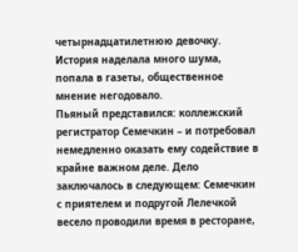четырнадцатилетнюю девочку. История наделала много шума, попала в газеты, общественное мнение негодовало.
Пьяный представился: коллежский регистратор Семечкин – и потребовал немедленно оказать ему содействие в крайне важном деле. Дело заключалось в следующем: Семечкин с приятелем и подругой Лелечкой весело проводили время в ресторане,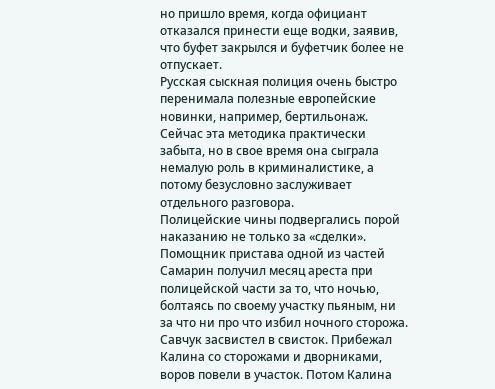но пришло время, когда официант отказался принести еще водки, заявив, что буфет закрылся и буфетчик более не отпускает.
Русская сыскная полиция очень быстро перенимала полезные европейские новинки, например, бертильонаж. Сейчас эта методика практически забыта, но в свое время она сыграла немалую роль в криминалистике, а потому безусловно заслуживает отдельного разговора.
Полицейские чины подвергались порой наказанию не только за «сделки». Помощник пристава одной из частей Самарин получил месяц ареста при полицейской части за то, что ночью, болтаясь по своему участку пьяным, ни за что ни про что избил ночного сторожа.
Савчук засвистел в свисток. Прибежал Калина со сторожами и дворниками, воров повели в участок. Потом Калина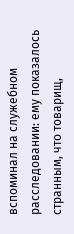вспоминал на служебном расследовании: ему показалось странным, что товарищ,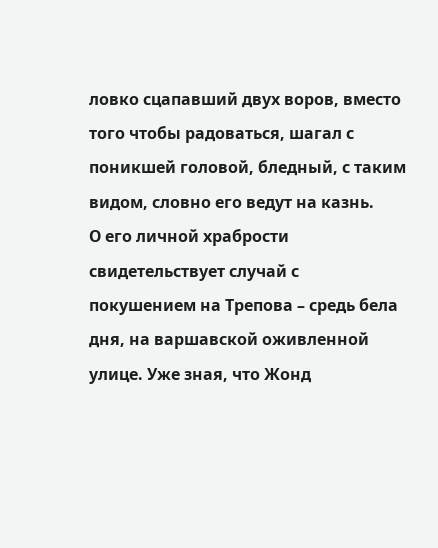ловко сцапавший двух воров, вместо того чтобы радоваться, шагал с поникшей головой, бледный, с таким видом, словно его ведут на казнь.
О его личной храбрости свидетельствует случай с покушением на Трепова – средь бела дня, на варшавской оживленной улице. Уже зная, что Жонд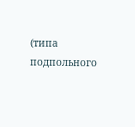(типа подпольного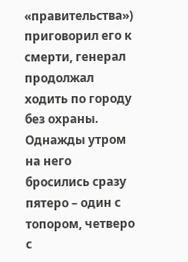«правительства») приговорил его к смерти, генерал продолжал ходить по городу без охраны. Однажды утром на него бросились сразу пятеро – один с топором, четверо с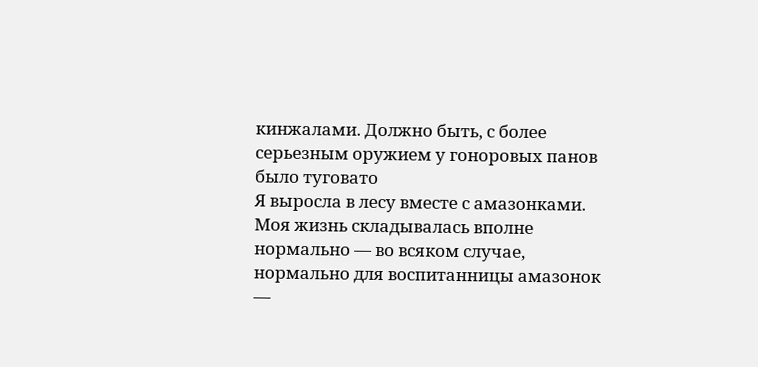кинжалами. Должно быть, с более серьезным оружием у гоноровых панов было туговато
Я выросла в лесу вместе с амазонками. Моя жизнь складывалась вполне нормально — во всяком случае, нормально для воспитанницы амазонок —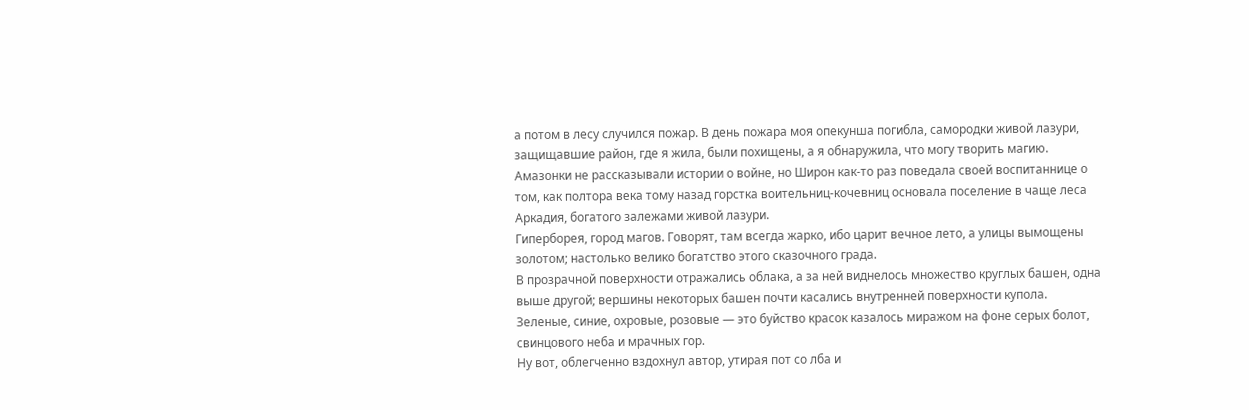а потом в лесу случился пожар. В день пожара моя опекунша погибла, самородки живой лазури, защищавшие район, где я жила, были похищены, а я обнаружила, что могу творить магию.
Амазонки не рассказывали истории о войне, но Широн как-то раз поведала своей воспитаннице о том, как полтора века тому назад горстка воительниц-кочевниц основала поселение в чаще леса Аркадия, богатого залежами живой лазури.
Гиперборея, город магов. Говорят, там всегда жарко, ибо царит вечное лето, а улицы вымощены золотом; настолько велико богатство этого сказочного града.
В прозрачной поверхности отражались облака, а за ней виднелось множество круглых башен, одна выше другой; вершины некоторых башен почти касались внутренней поверхности купола. Зеленые, синие, охровые, розовые — это буйство красок казалось миражом на фоне серых болот, свинцового неба и мрачных гор.
Ну вот, облегченно вздохнул автор, утирая пот со лба и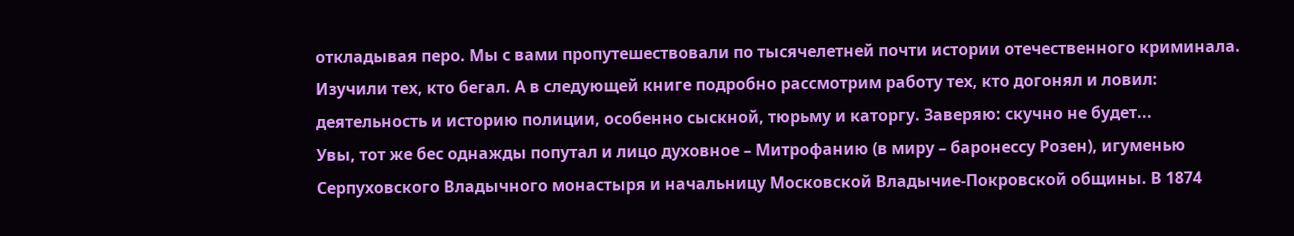откладывая перо. Мы с вами пропутешествовали по тысячелетней почти истории отечественного криминала. Изучили тех, кто бегал. А в следующей книге подробно рассмотрим работу тех, кто догонял и ловил: деятельность и историю полиции, особенно сыскной, тюрьму и каторгу. Заверяю: скучно не будет...
Увы, тот же бес однажды попутал и лицо духовное – Митрофанию (в миру – баронессу Розен), игуменью Серпуховского Владычного монастыря и начальницу Московской Владычие-Покровской общины. В 1874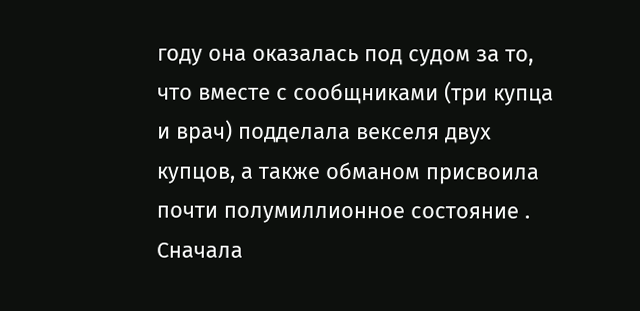году она оказалась под судом за то, что вместе с сообщниками (три купца и врач) подделала векселя двух купцов, а также обманом присвоила почти полумиллионное состояние .
Сначала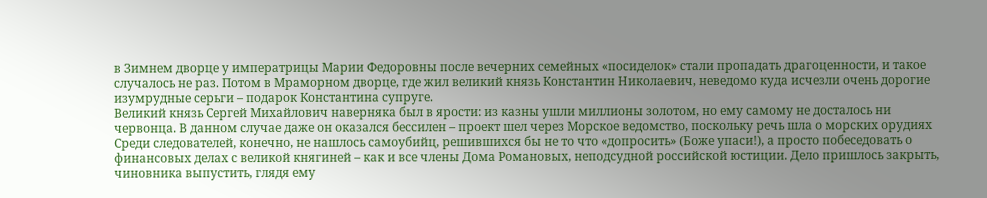в Зимнем дворце у императрицы Марии Федоровны после вечерних семейных «посиделок» стали пропадать драгоценности, и такое случалось не раз. Потом в Мраморном дворце, где жил великий князь Константин Николаевич, неведомо куда исчезли очень дорогие изумрудные серьги – подарок Константина супруге.
Великий князь Сергей Михайлович наверняка был в ярости: из казны ушли миллионы золотом, но ему самому не досталось ни червонца. В данном случае даже он оказался бессилен – проект шел через Морское ведомство, поскольку речь шла о морских орудиях
Среди следователей, конечно, не нашлось самоубийц, решившихся бы не то что «допросить» (Боже упаси!), а просто побеседовать о финансовых делах с великой княгиней – как и все члены Дома Романовых, неподсудной российской юстиции. Дело пришлось закрыть, чиновника выпустить, глядя ему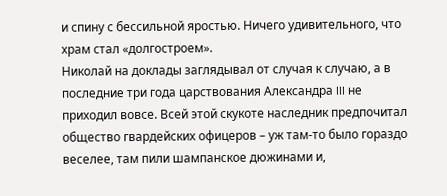и спину с бессильной яростью. Ничего удивительного, что храм стал «долгостроем».
Николай на доклады заглядывал от случая к случаю, а в последние три года царствования Александра III не приходил вовсе. Всей этой скукоте наследник предпочитал общество гвардейских офицеров – уж там-то было гораздо веселее, там пили шампанское дюжинами и,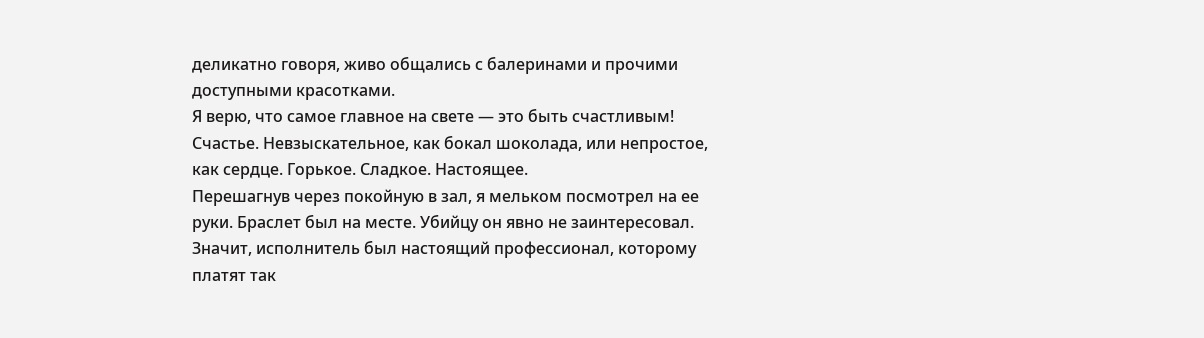деликатно говоря, живо общались с балеринами и прочими доступными красотками.
Я верю, что самое главное на свете — это быть счастливым! Счастье. Невзыскательное, как бокал шоколада, или непростое, как сердце. Горькое. Сладкое. Настоящее.
Перешагнув через покойную в зал, я мельком посмотрел на ее руки. Браслет был на месте. Убийцу он явно не заинтересовал. Значит, исполнитель был настоящий профессионал, которому платят так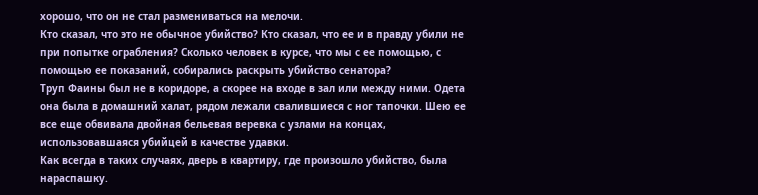хорошо, что он не стал размениваться на мелочи.
Кто сказал, что это не обычное убийство? Кто сказал, что ее и в правду убили не при попытке ограбления? Сколько человек в курсе, что мы с ее помощью, с помощью ее показаний, собирались раскрыть убийство сенатора?
Труп Фаины был не в коридоре, а скорее на входе в зал или между ними. Одета она была в домашний халат, рядом лежали свалившиеся с ног тапочки. Шею ее все еще обвивала двойная бельевая веревка с узлами на концах, использовавшаяся убийцей в качестве удавки.
Как всегда в таких случаях, дверь в квартиру, где произошло убийство, была нараспашку.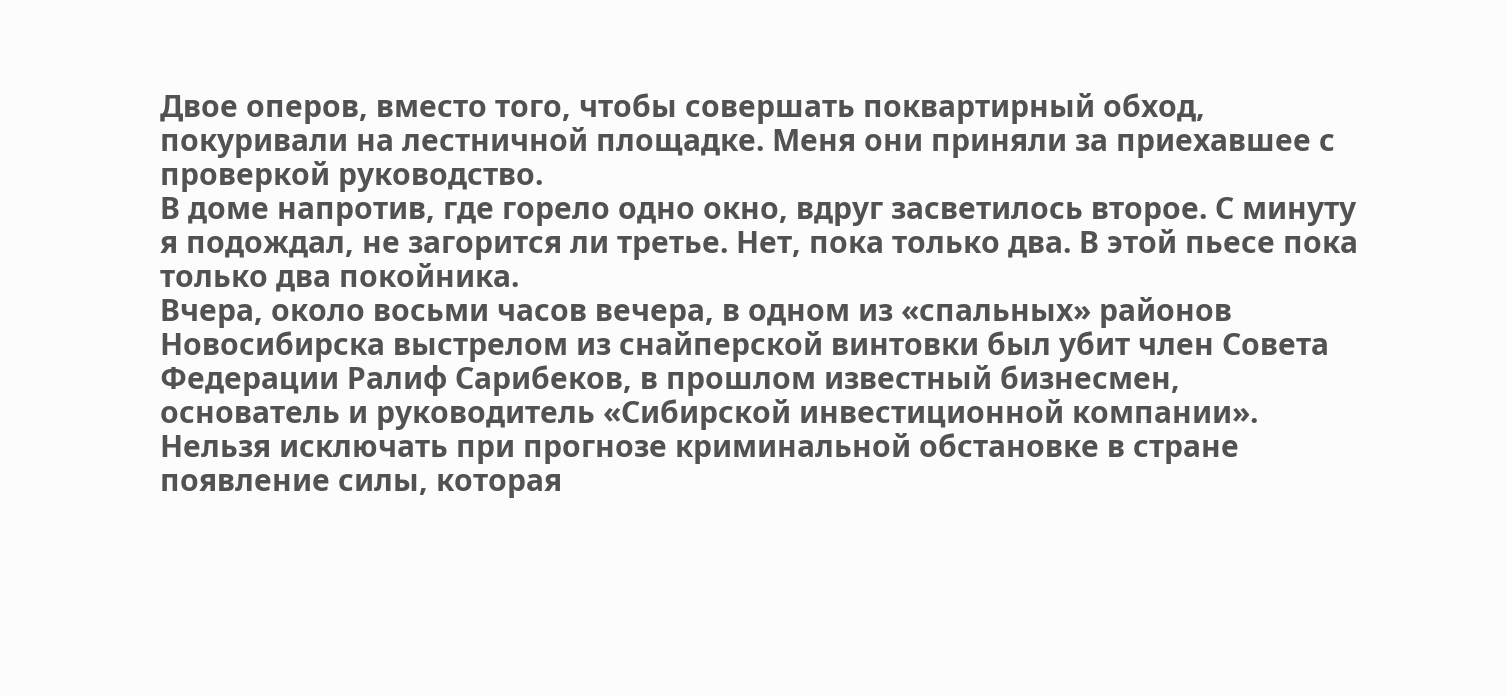Двое оперов, вместо того, чтобы совершать поквартирный обход, покуривали на лестничной площадке. Меня они приняли за приехавшее с проверкой руководство.
В доме напротив, где горело одно окно, вдруг засветилось второе. С минуту я подождал, не загорится ли третье. Нет, пока только два. В этой пьесе пока только два покойника.
Вчера, около восьми часов вечера, в одном из «спальных» районов Новосибирска выстрелом из снайперской винтовки был убит член Совета Федерации Ралиф Сарибеков, в прошлом известный бизнесмен, основатель и руководитель «Сибирской инвестиционной компании».
Нельзя исключать при прогнозе криминальной обстановке в стране появление силы, которая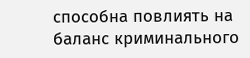способна повлиять на баланс криминального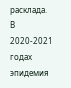расклада.
В 2020-2021 годах эпидемия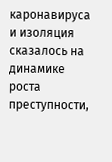каронавируса и изоляция сказалось на динамике роста преступности,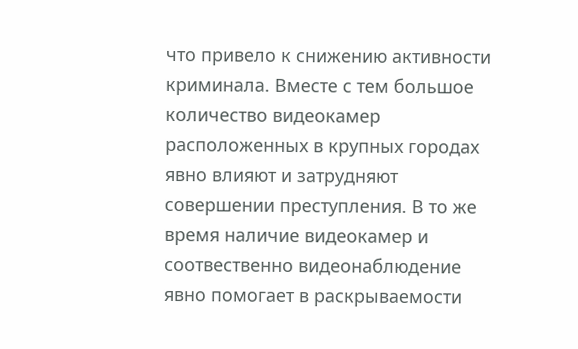что привело к снижению активности криминала. Вместе с тем большое количество видеокамер расположенных в крупных городах явно влияют и затрудняют совершении преступления. В то же время наличие видеокамер и соотвественно видеонаблюдение явно помогает в раскрываемости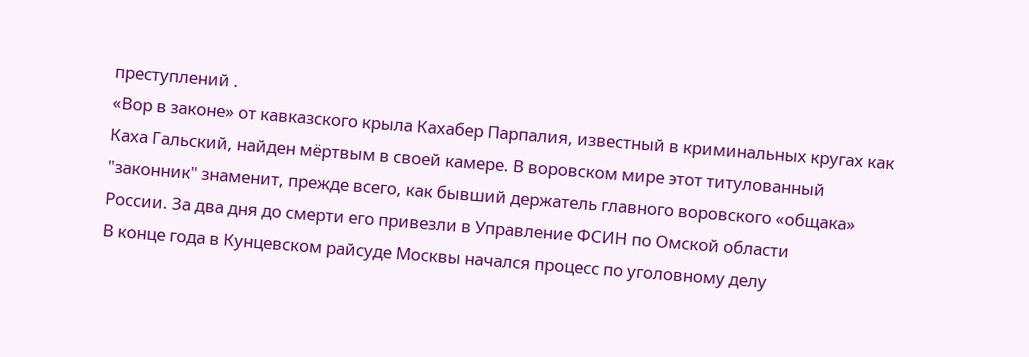преступлений .
«Вор в законе» от кавказского крыла Кахабер Парпалия, известный в криминальных кругах как Каха Гальский, найден мёртвым в своей камере. В воровском мире этот титулованный "законник" знаменит, прежде всего, как бывший держатель главного воровского «общака» России. За два дня до смерти его привезли в Управление ФСИН по Омской области
В конце года в Кунцевском райсуде Москвы начался процесс по уголовному делу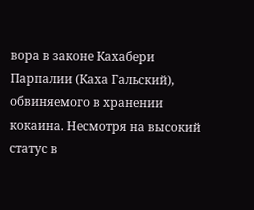вора в законе Кахабери Парпалии (Каха Гальский), обвиняемого в хранении кокаина. Несмотря на высокий статус в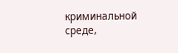криминальной среде,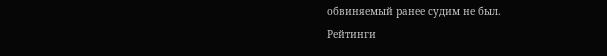обвиняемый ранее судим не был.
Рейтинги